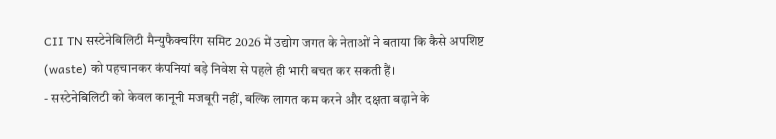CII TN सस्टेनेबिलिटी मैन्युफैक्चरिंग समिट 2026 में उद्योग जगत के नेताओं ने बताया कि कैसे अपशिष्ट (waste) को पहचानकर कंपनियां बड़े निवेश से पहले ही भारी बचत कर सकती हैं।
- सस्टेनेबिलिटी को केवल कानूनी मजबूरी नहीं, बल्कि लागत कम करने और दक्षता बढ़ाने के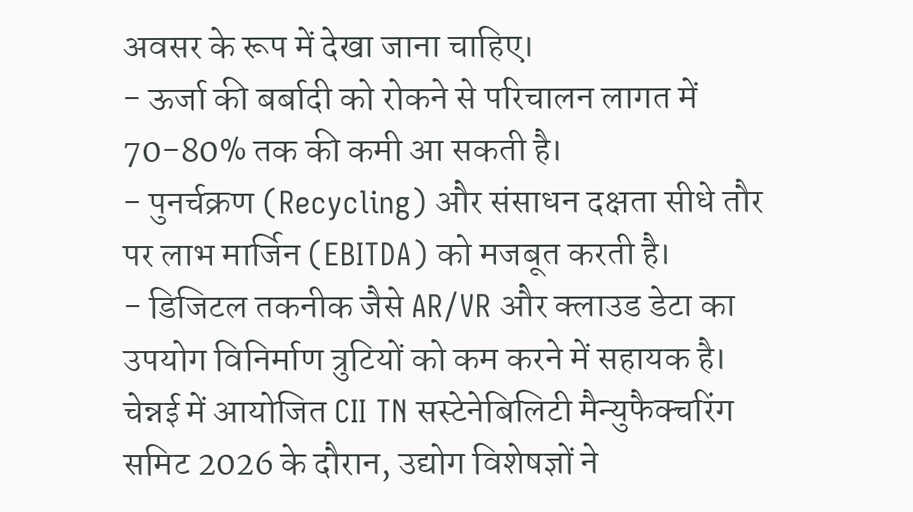अवसर के रूप में देखा जाना चाहिए।
- ऊर्जा की बर्बादी को रोकने से परिचालन लागत में 70-80% तक की कमी आ सकती है।
- पुनर्चक्रण (Recycling) और संसाधन दक्षता सीधे तौर पर लाभ मार्जिन (EBITDA) को मजबूत करती है।
- डिजिटल तकनीक जैसे AR/VR और क्लाउड डेटा का उपयोग विनिर्माण त्रुटियों को कम करने में सहायक है।
चेन्नई में आयोजित CII TN सस्टेनेबिलिटी मैन्युफैक्चरिंग समिट 2026 के दौरान, उद्योग विशेषज्ञों ने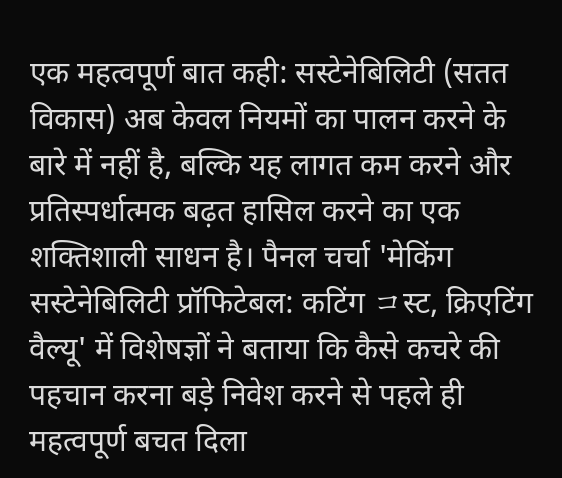एक महत्वपूर्ण बात कही: सस्टेनेबिलिटी (सतत विकास) अब केवल नियमों का पालन करने के बारे में नहीं है, बल्कि यह लागत कम करने और प्रतिस्पर्धात्मक बढ़त हासिल करने का एक शक्तिशाली साधन है। पैनल चर्चा 'मेकिंग सस्टेनेबिलिटी प्रॉफिटेबल: कटिंग コस्ट, क्रिएटिंग वैल्यू' में विशेषज्ञों ने बताया कि कैसे कचरे की पहचान करना बड़े निवेश करने से पहले ही महत्वपूर्ण बचत दिला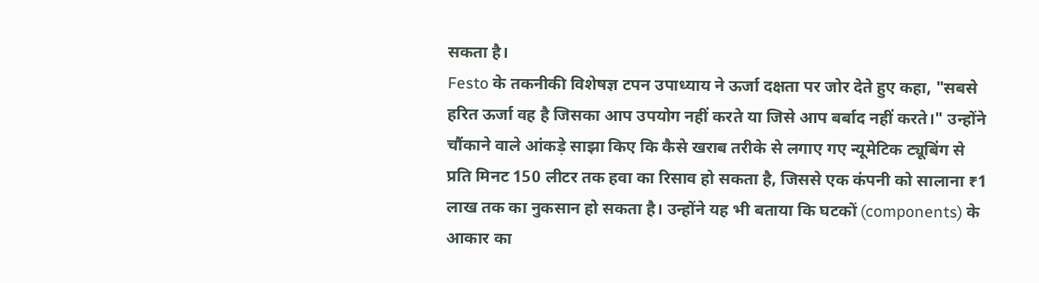सकता है।
Festo के तकनीकी विशेषज्ञ टपन उपाध्याय ने ऊर्जा दक्षता पर जोर देते हुए कहा, "सबसे हरित ऊर्जा वह है जिसका आप उपयोग नहीं करते या जिसे आप बर्बाद नहीं करते।" उन्होंने चौंकाने वाले आंकड़े साझा किए कि कैसे खराब तरीके से लगाए गए न्यूमेटिक ट्यूबिंग से प्रति मिनट 150 लीटर तक हवा का रिसाव हो सकता है, जिससे एक कंपनी को सालाना ₹1 लाख तक का नुकसान हो सकता है। उन्होंने यह भी बताया कि घटकों (components) के आकार का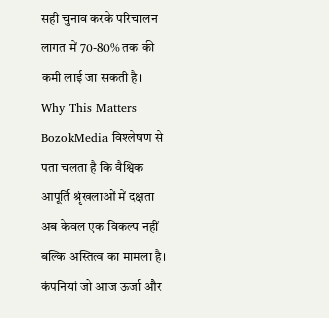सही चुनाव करके परिचालन लागत में 70-80% तक की कमी लाई जा सकती है।
Why This Matters
BozokMedia विश्लेषण से पता चलता है कि वैश्विक आपूर्ति श्रृंखलाओं में दक्षता अब केवल एक विकल्प नहीं बल्कि अस्तित्व का मामला है। कंपनियां जो आज ऊर्जा और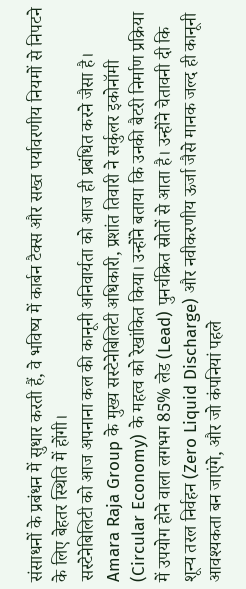संसाधनों के प्रबंधन में सुधार करती हैं, वे भविष्य में कार्बन टैक्स और सख्त पर्यावरणीय नियमों से निपटने के लिए बेहतर स्थिति में होंगी।
सस्टेनेबिलिटी को आज अपनाना कल की कानूनी अनिवार्यता को आज ही प्रबंधित करने जैसा है।
Amara Raja Group के मुख्य सस्टेनेबिलिटी अधिकारी, प्रशांत तिवारी ने सर्कुलर इकोनॉमी (Circular Economy) के महत्व को रेखांकित किया। उन्होंने बताया कि उनकी बैटरी निर्माण प्रक्रिया में उपयोग होने वाला लगभग 85% लेड (Lead) पुनर्चक्रित स्रोतों से आता है। उन्होंने चेतावनी दी कि शून्य तरल निर्वहन (Zero Liquid Discharge) और नवीकरणीय ऊर्जा जैसे मानक जल्द ही कानूनी आवश्यकता बन जाएंगे, और जो कंपनियां पहले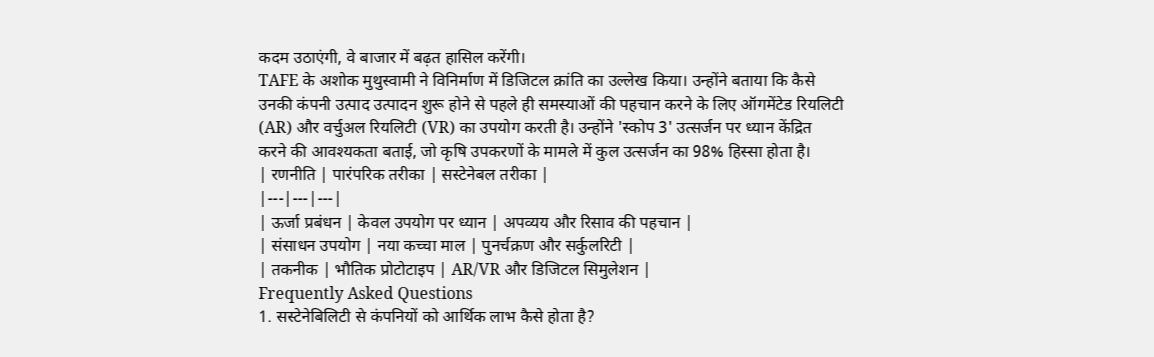कदम उठाएंगी, वे बाजार में बढ़त हासिल करेंगी।
TAFE के अशोक मुथुस्वामी ने विनिर्माण में डिजिटल क्रांति का उल्लेख किया। उन्होंने बताया कि कैसे उनकी कंपनी उत्पाद उत्पादन शुरू होने से पहले ही समस्याओं की पहचान करने के लिए ऑगमेंटेड रियलिटी (AR) और वर्चुअल रियलिटी (VR) का उपयोग करती है। उन्होंने 'स्कोप 3' उत्सर्जन पर ध्यान केंद्रित करने की आवश्यकता बताई, जो कृषि उपकरणों के मामले में कुल उत्सर्जन का 98% हिस्सा होता है।
| रणनीति | पारंपरिक तरीका | सस्टेनेबल तरीका |
|---|---|---|
| ऊर्जा प्रबंधन | केवल उपयोग पर ध्यान | अपव्यय और रिसाव की पहचान |
| संसाधन उपयोग | नया कच्चा माल | पुनर्चक्रण और सर्कुलरिटी |
| तकनीक | भौतिक प्रोटोटाइप | AR/VR और डिजिटल सिमुलेशन |
Frequently Asked Questions
1. सस्टेनेबिलिटी से कंपनियों को आर्थिक लाभ कैसे होता है?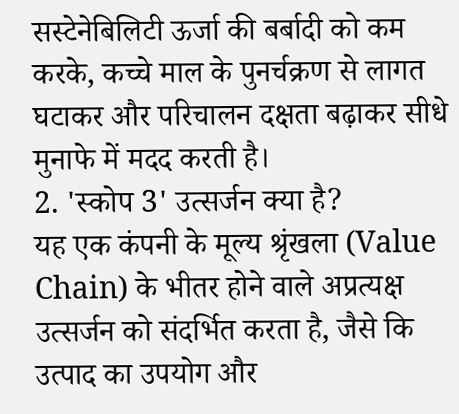सस्टेनेबिलिटी ऊर्जा की बर्बादी को कम करके, कच्चे माल के पुनर्चक्रण से लागत घटाकर और परिचालन दक्षता बढ़ाकर सीधे मुनाफे में मदद करती है।
2. 'स्कोप 3' उत्सर्जन क्या है?
यह एक कंपनी के मूल्य श्रृंखला (Value Chain) के भीतर होने वाले अप्रत्यक्ष उत्सर्जन को संदर्भित करता है, जैसे कि उत्पाद का उपयोग और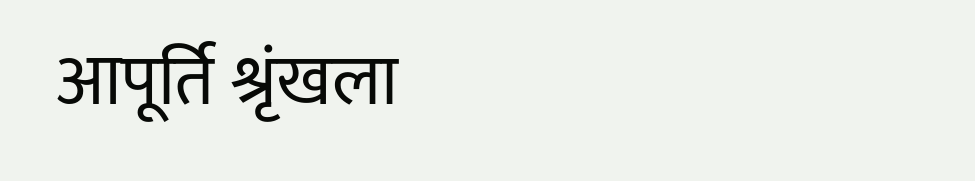आपूर्ति श्रृंखला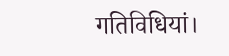गतिविधियां।